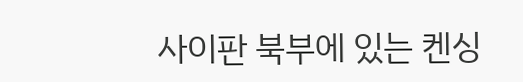사이판 북부에 있는 켄싱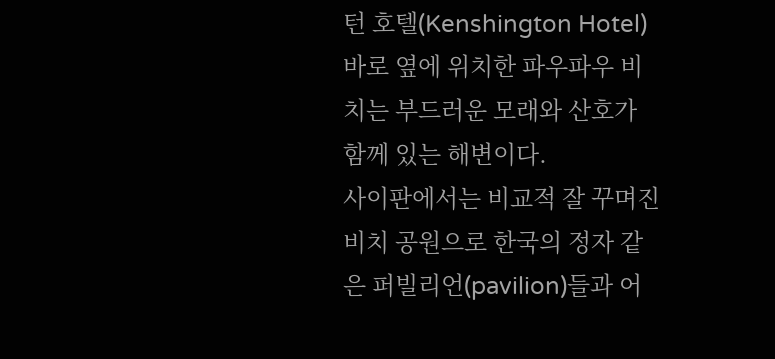턴 호텔(Kenshington Hotel) 바로 옆에 위치한 파우파우 비치는 부드러운 모래와 산호가 함께 있는 해변이다.
사이판에서는 비교적 잘 꾸며진 비치 공원으로 한국의 정자 같은 퍼빌리언(pavilion)들과 어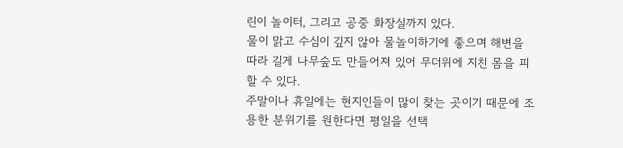린이 놀이터, 그리고 공중 화장실까지 있다.
물이 맑고 수심이 깊지 않아 물놀이하기에 좋으며 해변을 따라 길게 나무숲도 만들어져 있어 무더위에 지친 몸을 피할 수 있다.
주말이나 휴일에는 현지인들이 많이 찾는 곳이기 때문에 조용한 분위기를 원한다면 평일을 선택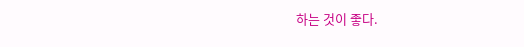하는 것이 좋다.